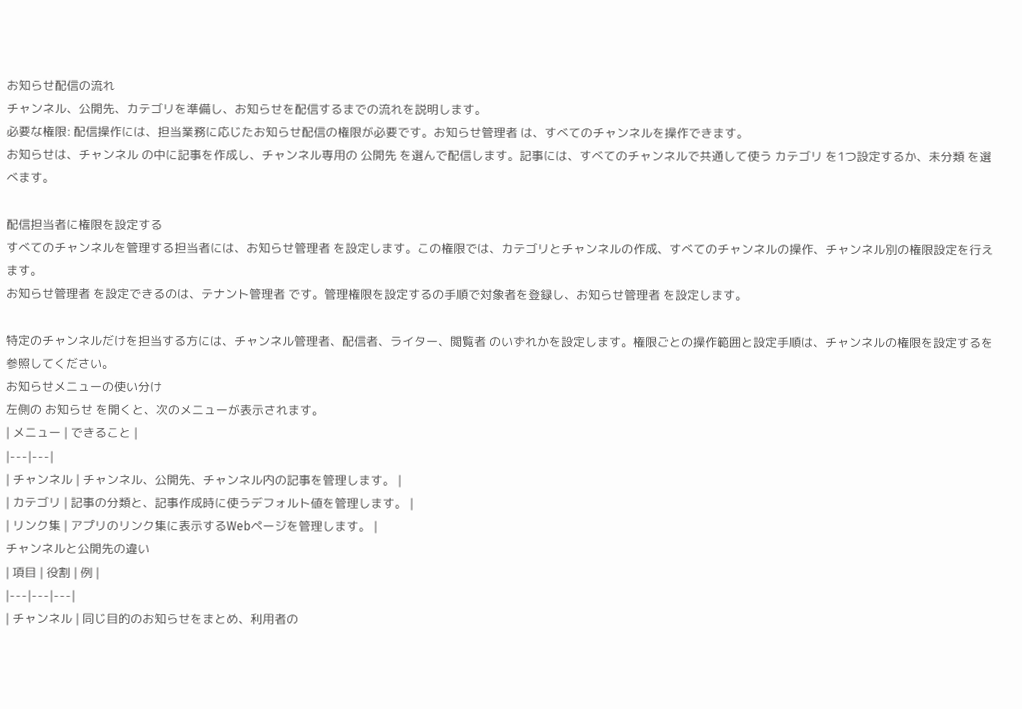お知らせ配信の流れ
チャンネル、公開先、カテゴリを準備し、お知らせを配信するまでの流れを説明します。
必要な権限: 配信操作には、担当業務に応じたお知らせ配信の権限が必要です。お知らせ管理者 は、すべてのチャンネルを操作できます。
お知らせは、チャンネル の中に記事を作成し、チャンネル専用の 公開先 を選んで配信します。記事には、すべてのチャンネルで共通して使う カテゴリ を1つ設定するか、未分類 を選べます。

配信担当者に権限を設定する
すべてのチャンネルを管理する担当者には、お知らせ管理者 を設定します。この権限では、カテゴリとチャンネルの作成、すべてのチャンネルの操作、チャンネル別の権限設定を行えます。
お知らせ管理者 を設定できるのは、テナント管理者 です。管理権限を設定するの手順で対象者を登録し、お知らせ管理者 を設定します。

特定のチャンネルだけを担当する方には、チャンネル管理者、配信者、ライター、閲覧者 のいずれかを設定します。権限ごとの操作範囲と設定手順は、チャンネルの権限を設定するを参照してください。
お知らせメニューの使い分け
左側の お知らせ を開くと、次のメニューが表示されます。
| メニュー | できること |
|---|---|
| チャンネル | チャンネル、公開先、チャンネル内の記事を管理します。 |
| カテゴリ | 記事の分類と、記事作成時に使うデフォルト値を管理します。 |
| リンク集 | アプリのリンク集に表示するWebページを管理します。 |
チャンネルと公開先の違い
| 項目 | 役割 | 例 |
|---|---|---|
| チャンネル | 同じ目的のお知らせをまとめ、利用者の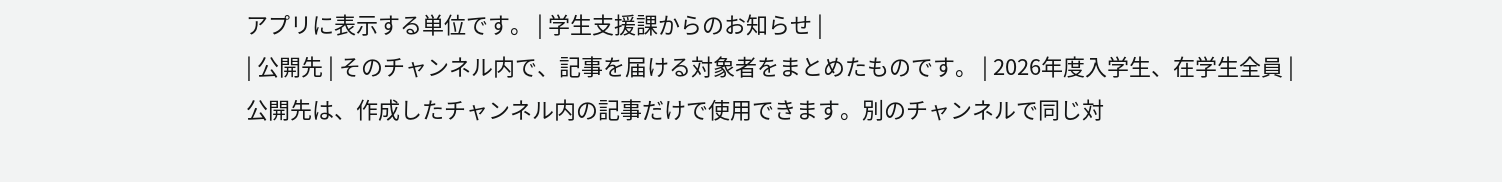アプリに表示する単位です。 | 学生支援課からのお知らせ |
| 公開先 | そのチャンネル内で、記事を届ける対象者をまとめたものです。 | 2026年度入学生、在学生全員 |
公開先は、作成したチャンネル内の記事だけで使用できます。別のチャンネルで同じ対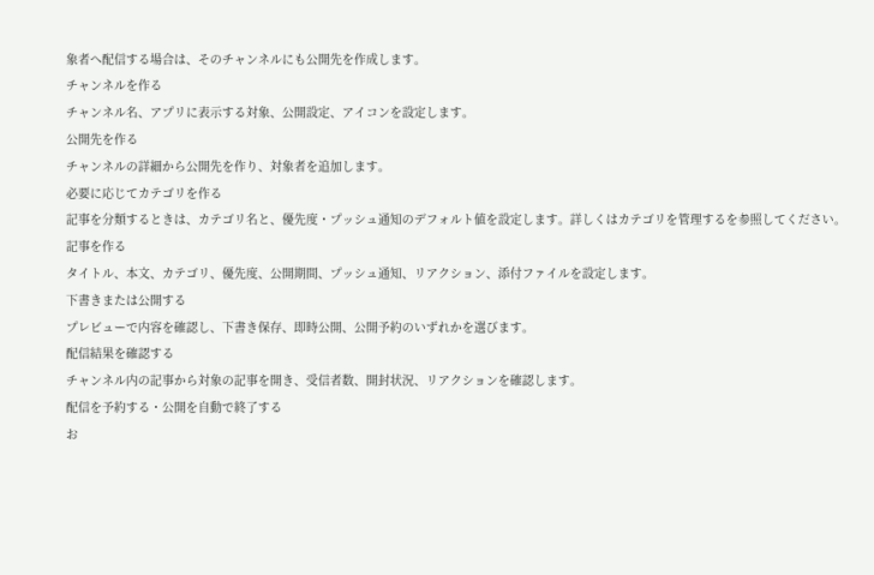象者へ配信する場合は、そのチャンネルにも公開先を作成します。
チャンネルを作る
チャンネル名、アプリに表示する対象、公開設定、アイコンを設定します。
公開先を作る
チャンネルの詳細から公開先を作り、対象者を追加します。
必要に応じてカテゴリを作る
記事を分類するときは、カテゴリ名と、優先度・プッシュ通知のデフォルト値を設定します。詳しくはカテゴリを管理するを参照してください。
記事を作る
タイトル、本文、カテゴリ、優先度、公開期間、プッシュ通知、リアクション、添付ファイルを設定します。
下書きまたは公開する
プレビューで内容を確認し、下書き保存、即時公開、公開予約のいずれかを選びます。
配信結果を確認する
チャンネル内の記事から対象の記事を開き、受信者数、開封状況、リアクションを確認します。
配信を予約する・公開を自動で終了する
お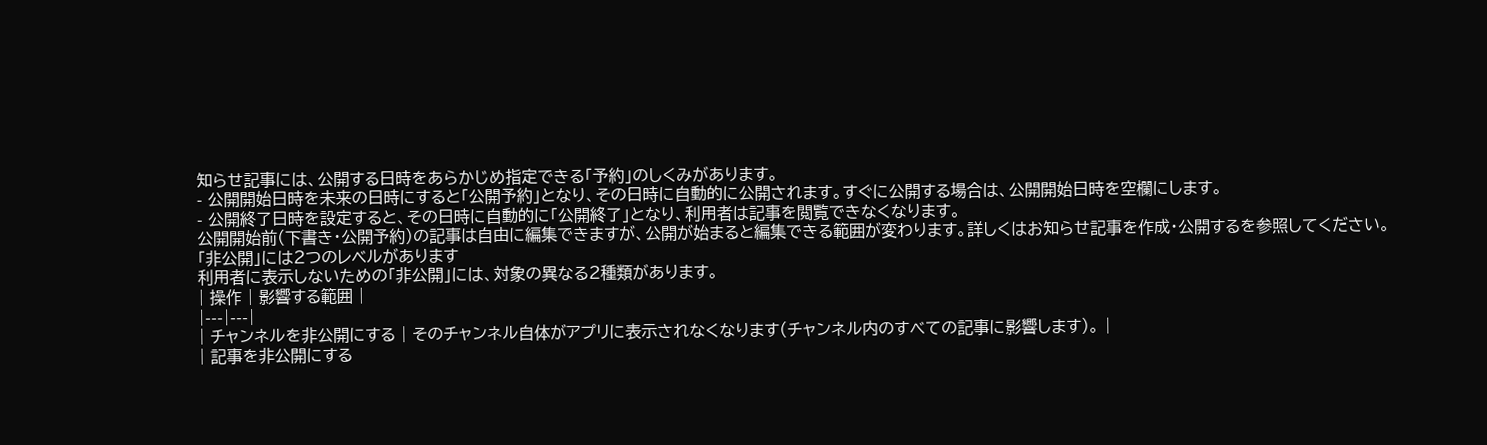知らせ記事には、公開する日時をあらかじめ指定できる「予約」のしくみがあります。
- 公開開始日時を未来の日時にすると「公開予約」となり、その日時に自動的に公開されます。すぐに公開する場合は、公開開始日時を空欄にします。
- 公開終了日時を設定すると、その日時に自動的に「公開終了」となり、利用者は記事を閲覧できなくなります。
公開開始前(下書き・公開予約)の記事は自由に編集できますが、公開が始まると編集できる範囲が変わります。詳しくはお知らせ記事を作成・公開するを参照してください。
「非公開」には2つのレベルがあります
利用者に表示しないための「非公開」には、対象の異なる2種類があります。
| 操作 | 影響する範囲 |
|---|---|
| チャンネルを非公開にする | そのチャンネル自体がアプリに表示されなくなります(チャンネル内のすべての記事に影響します)。 |
| 記事を非公開にする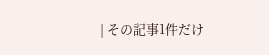| その記事1件だけ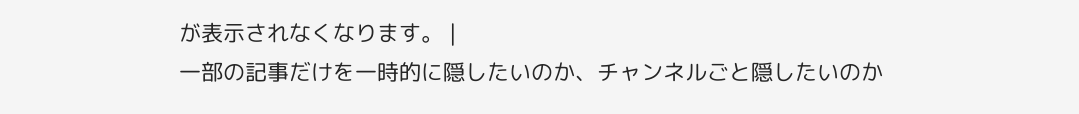が表示されなくなります。 |
一部の記事だけを一時的に隠したいのか、チャンネルごと隠したいのか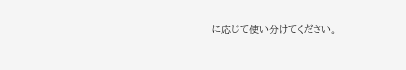に応じて使い分けてください。